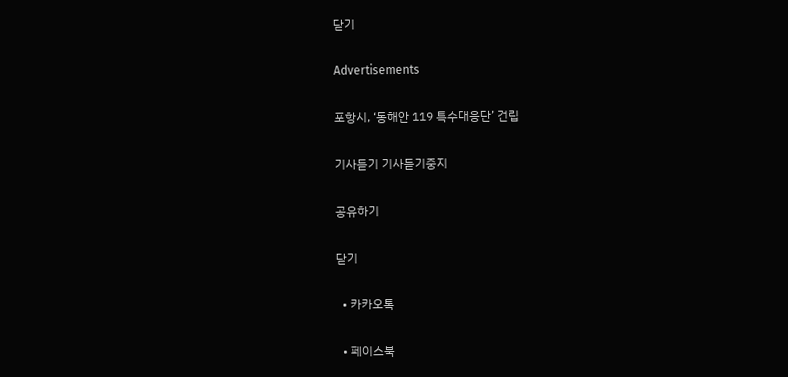닫기

Advertisements

포항시, ‘동해안 119 특수대응단’ 건립

기사듣기 기사듣기중지

공유하기

닫기

  • 카카오톡

  • 페이스북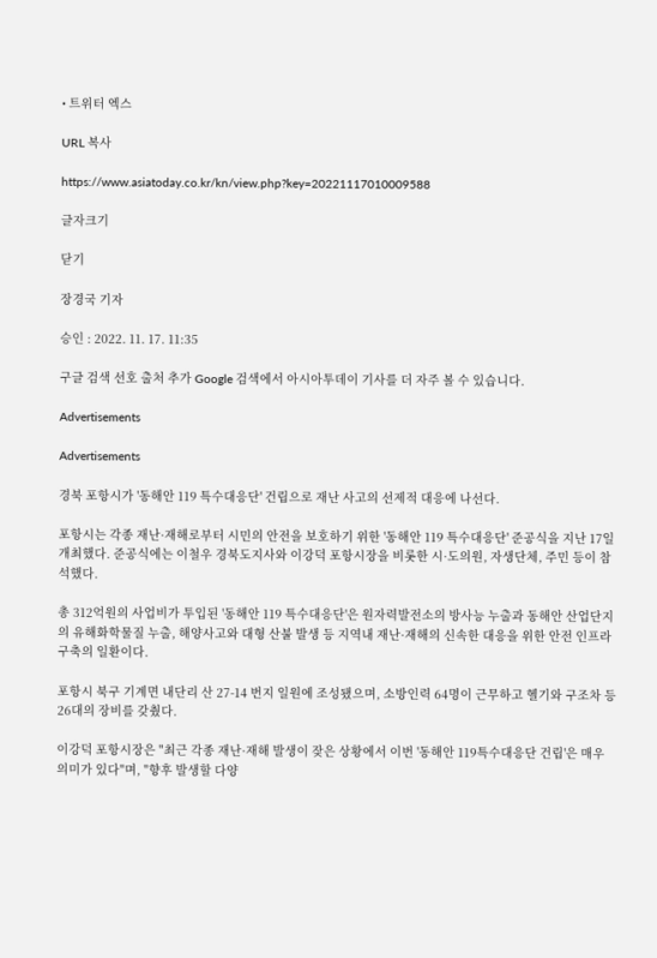• 트위터 엑스

URL 복사

https://www.asiatoday.co.kr/kn/view.php?key=20221117010009588

글자크기

닫기

장경국 기자

승인 : 2022. 11. 17. 11:35

구글 검색 선호 출처 추가 Google 검색에서 아시아투데이 기사를 더 자주 볼 수 있습니다.

Advertisements

Advertisements

경북 포항시가 '동해안 119 특수대응단' 건립으로 재난 사고의 선제적 대응에 나선다.

포항시는 각종 재난·재해로부터 시민의 안전을 보호하기 위한 '동해안 119 특수대응단' 준공식을 지난 17일 개최했다. 준공식에는 이철우 경북도지사와 이강덕 포항시장을 비롯한 시·도의원, 자생단체, 주민 등이 참석했다.

총 312억원의 사업비가 투입된 '동해안 119 특수대응단'은 원자력발전소의 방사능 누출과 동해안 산업단지의 유해화학물질 누출, 해양사고와 대형 산불 발생 등 지역내 재난·재해의 신속한 대응을 위한 안전 인프라 구축의 일환이다.

포항시 북구 기계면 내단리 산 27-14 번지 일원에 조성됐으며, 소방인력 64명이 근무하고 헬기와 구조차 등 26대의 장비를 갖췄다.

이강덕 포항시장은 "최근 각종 재난·재해 발생이 잦은 상황에서 이번 '동해안 119특수대응단 건립'은 매우 의미가 있다"며, "향후 발생할 다양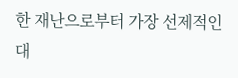한 재난으로부터 가장 선제적인 대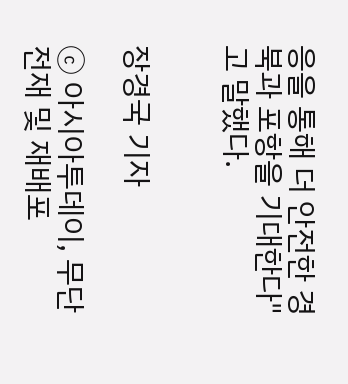응을 통해 더 안전한 경북과 포항을 기대한다"고 말했다.


장경국 기자

ⓒ 아시아투데이, 무단전재 및 재배포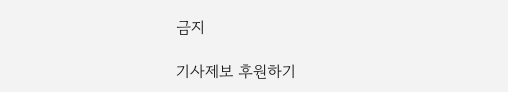금지

기사제보 후원하기